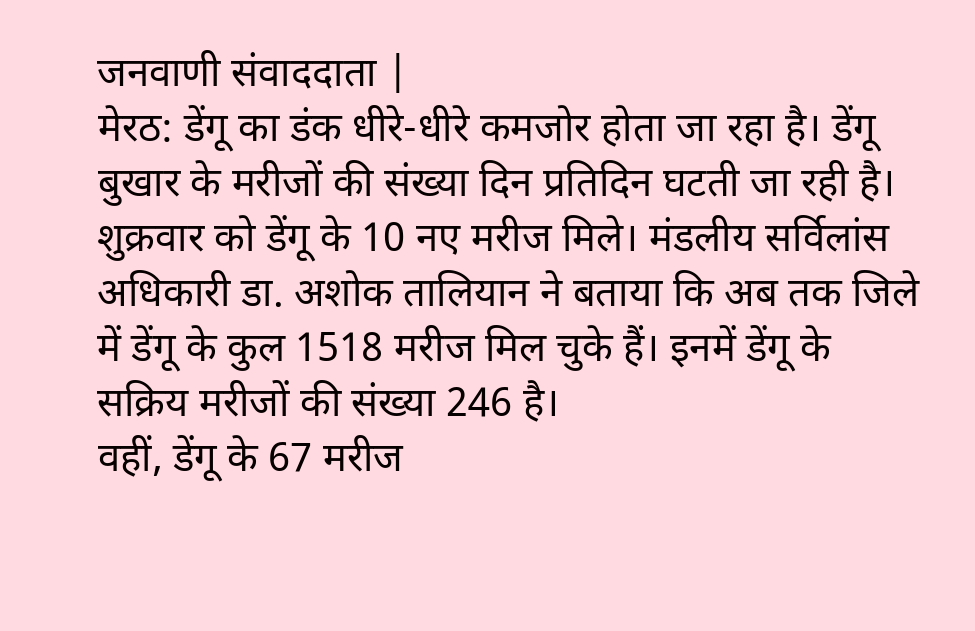जनवाणी संवाददाता |
मेरठ: डेंगू का डंक धीरे-धीरे कमजोर होता जा रहा है। डेंगू बुखार के मरीजों की संख्या दिन प्रतिदिन घटती जा रही है। शुक्रवार को डेंगू के 10 नए मरीज मिले। मंडलीय सर्विलांस अधिकारी डा. अशोक तालियान ने बताया कि अब तक जिले में डेंगू के कुल 1518 मरीज मिल चुके हैं। इनमें डेंगू के सक्रिय मरीजों की संख्या 246 है।
वहीं, डेंगू के 67 मरीज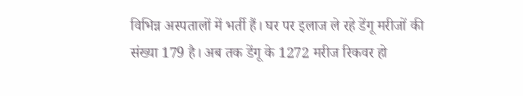विभिन्न अस्पतालों में भर्ती हैं। घर पर इलाज ले रहे डेंगू मरीजों की संख्या 179 है। अब तक डेंगू के 1272 मरीज रिकवर हो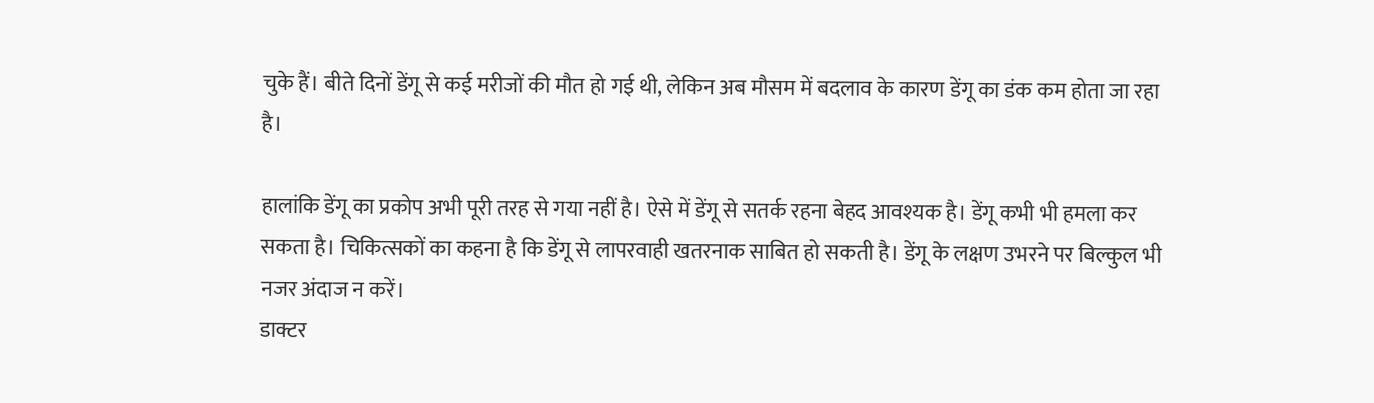चुके हैं। बीते दिनों डेंगू से कई मरीजों की मौत हो गई थी, लेकिन अब मौसम में बदलाव के कारण डेंगू का डंक कम होता जा रहा है।

हालांकि डेंगू का प्रकोप अभी पूरी तरह से गया नहीं है। ऐसे में डेंगू से सतर्क रहना बेहद आवश्यक है। डेंगू कभी भी हमला कर सकता है। चिकित्सकों का कहना है कि डेंगू से लापरवाही खतरनाक साबित हो सकती है। डेंगू के लक्षण उभरने पर बिल्कुल भी नजर अंदाज न करें।
डाक्टर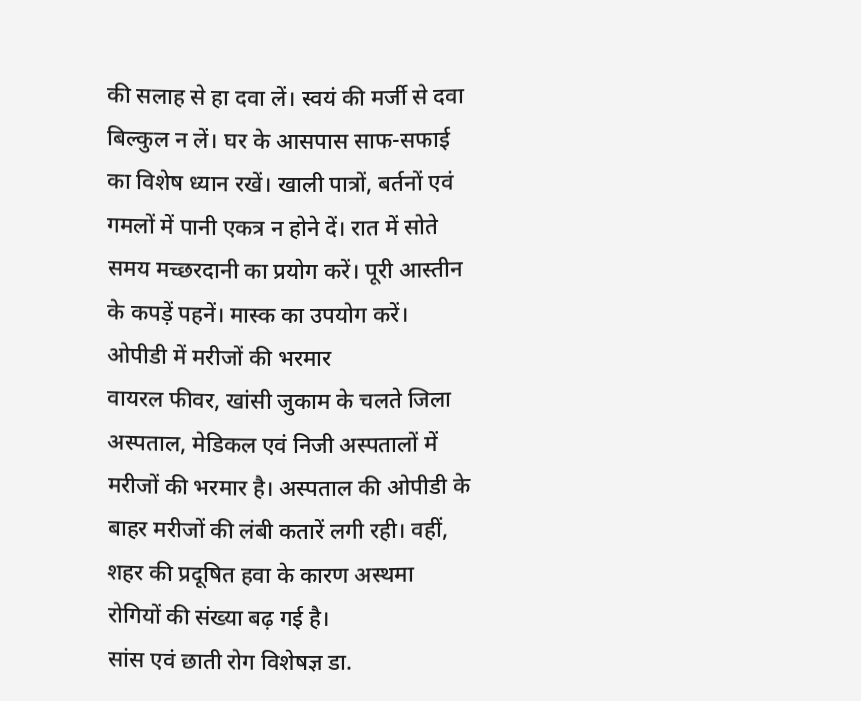की सलाह से हा दवा लें। स्वयं की मर्जी से दवा बिल्कुल न लें। घर के आसपास साफ-सफाई का विशेष ध्यान रखें। खाली पात्रों, बर्तनों एवं गमलों में पानी एकत्र न होने दें। रात में सोते समय मच्छरदानी का प्रयोग करें। पूरी आस्तीन के कपड़ें पहनें। मास्क का उपयोग करें।
ओपीडी में मरीजों की भरमार
वायरल फीवर, खांसी जुकाम के चलते जिला अस्पताल, मेडिकल एवं निजी अस्पतालों में मरीजों की भरमार है। अस्पताल की ओपीडी के बाहर मरीजों की लंबी कतारें लगी रही। वहीं, शहर की प्रदूषित हवा के कारण अस्थमा रोगियों की संख्या बढ़ गई है।
सांस एवं छाती रोग विशेषज्ञ डा.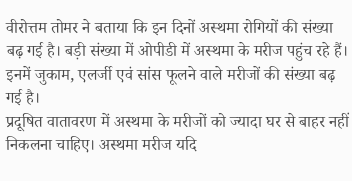वीरोत्तम तोमर ने बताया कि इन दिनों अस्थमा रोगियों की संख्या बढ़ गई है। बड़ी संख्या में ओपीडी में अस्थमा के मरीज पहुंच रहे हैं। इनमें जुकाम, एलर्जी एवं सांस फूलने वाले मरीजों की संख्या बढ़ गई है।
प्रदूषित वातावरण में अस्थमा के मरीजों को ज्यादा घर से बाहर नहीं निकलना चाहिए। अस्थमा मरीज यदि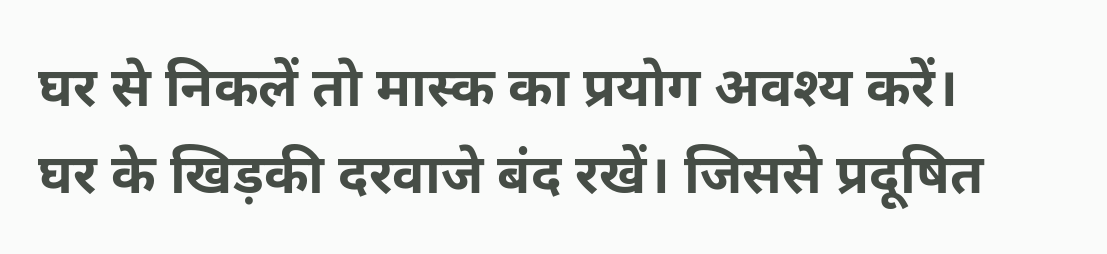घर से निकलें तो मास्क का प्रयोग अवश्य करें। घर के खिड़की दरवाजे बंद रखें। जिससे प्रदूषित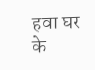हवा घर के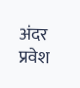अंदर प्रवेश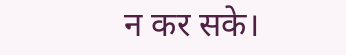न कर सके।